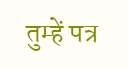तुम्हें पत्र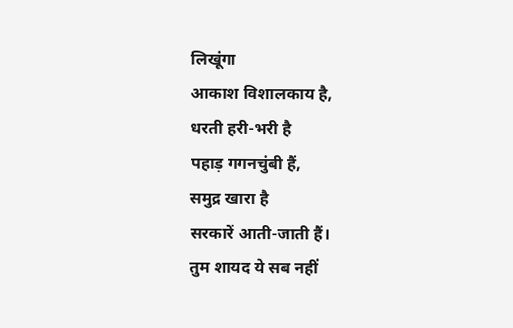लिखूंगा
आकाश विशालकाय है,
धरती हरी-भरी है
पहाड़ गगनचुंबी हैं,
समुद्र खारा है
सरकारें आती-जाती हैं।
तुम शायद ये सब नहीं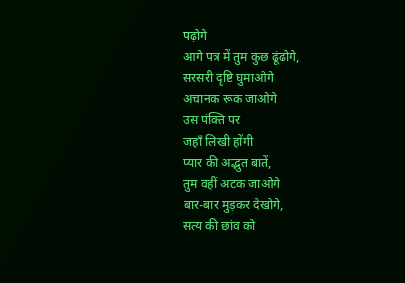पढ़ोगे
आगे पत्र में तुम कुछ ढूंढोगे,
सरसरी दृष्टि घुमाओगे
अचानक रूक जाओगे
उस पंक्ति पर
जहाँ लिखी होंगी
प्यार की अद्भुत बातें,
तुम वहीं अटक जाओगे
बार-बार मुड़कर देखोगे,
सत्य की छांव को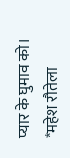प्यार के घुमाव को।
*महेश रौतेला